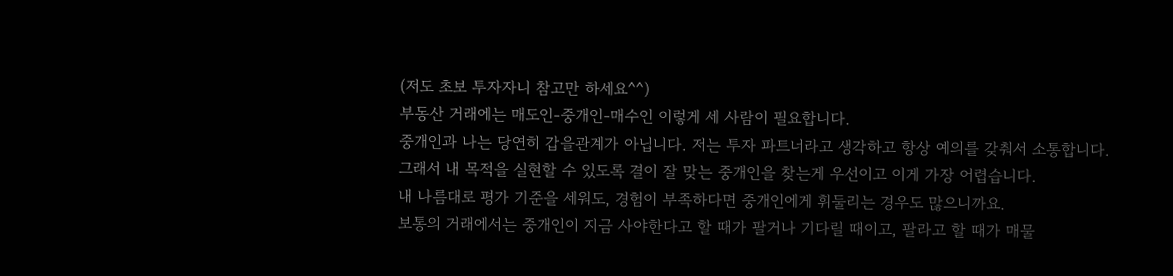(저도 초보 투자자니 참고만 하세요^^)
부동산 거래에는 매도인-중개인-매수인 이렇게 세 사람이 필요합니다.
중개인과 나는 당연히 갑을관계가 아닙니다. 저는 투자 파트너라고 생각하고 항상 예의를 갖춰서 소통합니다.
그래서 내 목적을 실현할 수 있도록 결이 잘 맞는 중개인을 찾는게 우선이고 이게 가장 어렵습니다.
내 나름대로 평가 기준을 세워도, 경험이 부족하다면 중개인에게 휘둘리는 경우도 많으니까요.
보통의 거래에서는 중개인이 지금 사야한다고 할 때가 팔거나 기다릴 때이고, 팔라고 할 때가 매물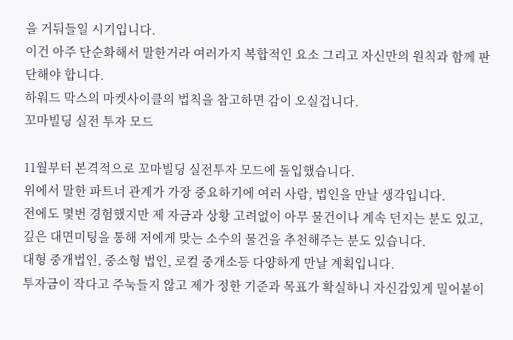을 거둬들일 시기입니다.
이건 아주 단순화해서 말한거라 여러가지 복합적인 요소 그리고 자신만의 원칙과 함께 판단해야 합니다.
하워드 막스의 마켓사이클의 법칙을 참고하면 감이 오실겁니다.
꼬마빌딩 실전 투자 모드

11월부터 본격적으로 꼬마빌딩 실전투자 모드에 돌입했습니다.
위에서 말한 파트너 관계가 가장 중요하기에 여러 사람, 법인을 만날 생각입니다.
전에도 몇번 경험했지만 제 자금과 상황 고려없이 아무 물건이나 계속 던지는 분도 있고,
깊은 대면미팅을 통해 저에게 맞는 소수의 물건을 추천해주는 분도 있습니다.
대형 중개법인, 중소형 법인, 로컬 중개소등 다양하게 만날 계획입니다.
투자금이 작다고 주눅들지 않고 제가 정한 기준과 목표가 확실하니 자신감있게 밀어붙이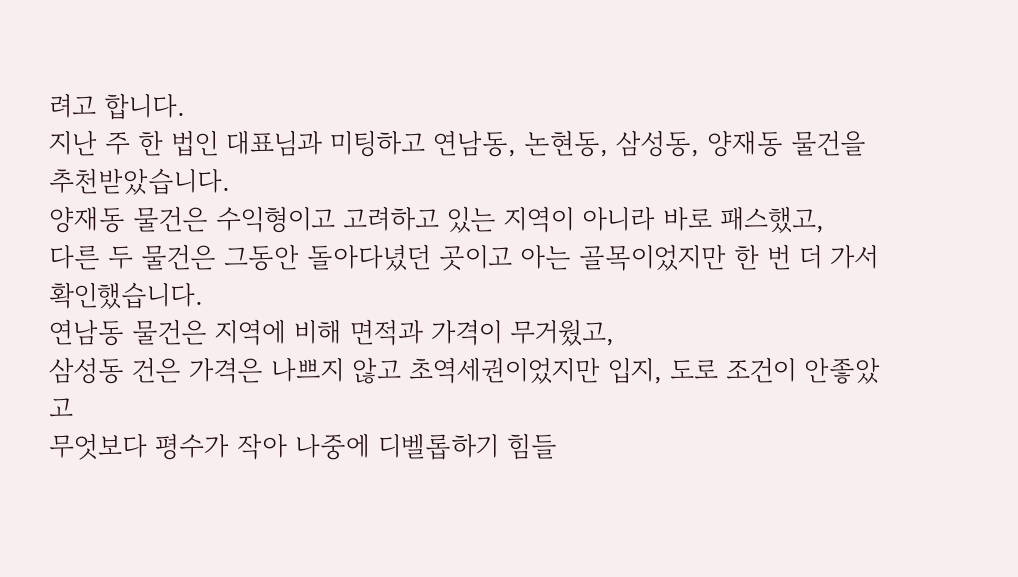려고 합니다.
지난 주 한 법인 대표님과 미팅하고 연남동, 논현동, 삼성동, 양재동 물건을 추천받았습니다.
양재동 물건은 수익형이고 고려하고 있는 지역이 아니라 바로 패스했고,
다른 두 물건은 그동안 돌아다녔던 곳이고 아는 골목이었지만 한 번 더 가서 확인했습니다.
연남동 물건은 지역에 비해 면적과 가격이 무거웠고,
삼성동 건은 가격은 나쁘지 않고 초역세권이었지만 입지, 도로 조건이 안좋았고
무엇보다 평수가 작아 나중에 디벨롭하기 힘들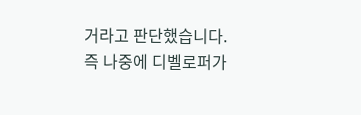거라고 판단했습니다.
즉 나중에 디벨로퍼가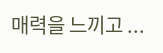매력을 느끼고 ...